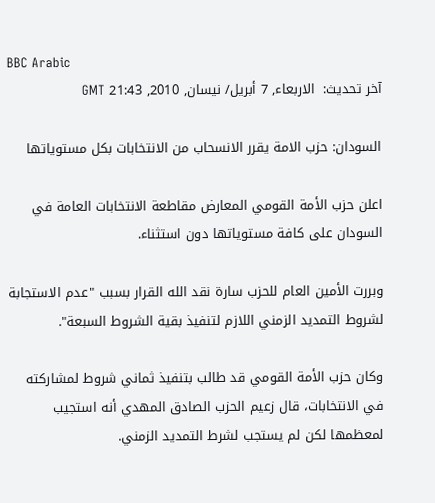BBC Arabic
آخر تحديث:  الاربعاء, 7 أبريل/ نيسان, 2010, 21:43 GMT

السودان: حزب الامة يقرر الانسحاب من الانتخابات بكل مستوياتها

اعلن حزب الأمة القومي المعارض مقاطعة الانتخابات العامة في السودان على كافة مستوياتها دون استثناء.

وبررت الأمين العام للحزب سارة نقد الله القرار بسبب "عدم الاستجابة لشروط التمديد الزمني اللازم لتنفيذ بقية الشروط السبعة".

وكان حزب الأمة القومي قد طالب بتنفيذ ثماني شروط لمشاركته في الانتخابات، قال زعيم الحزب الصادق المهدي أنه استجيب لمعظمها لكن لم يستجب لشرط التمديد الزمني.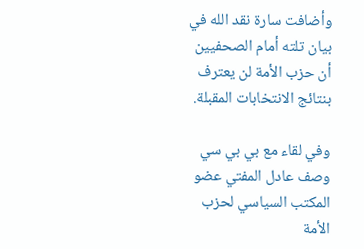وأضافت سارة نقد الله في بيان تلته أمام الصحفيين أن حزب الأمة لن يعترف بنتائج الانتخابات المقبلة.

وفي لقاء مع بي بي سي وصف عادل المفتي عضو المكتب السياسي لحزب الأمة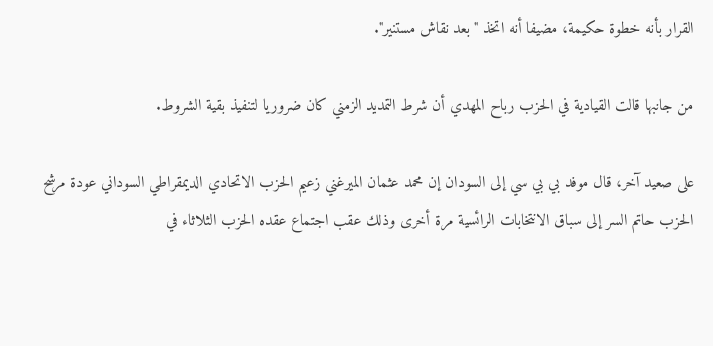القرار بأنه خطوة حكيمة، مضيفا أنه اتخذ "بعد نقاش مستنير".

من جانبها قالت القيادية في الحزب رباح المهدي أن شرط التمديد الزمني كان ضروريا لتنفيذ بقية الشروط.

على صعيد آخر، قال موفد بي بي سي إلى السودان إن محمد عثمان الميرغني زعيم الحزب الاتحادي الديمقراطي السوداني عودة مرشح الحزب حاتم السر إلى سباق الانتخابات الرائسية مرة أخرى وذلك عقب اجتماع عقده الحزب الثلاثاء في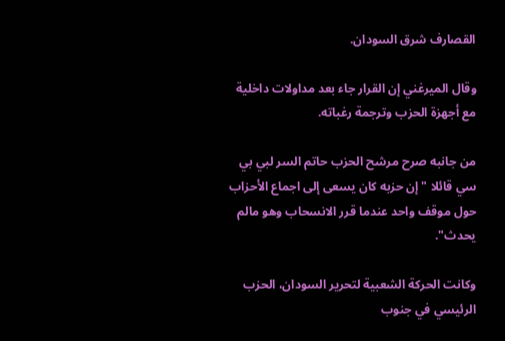القصارف شرق السودان.

وقال الميرغني إن القرار جاء بعد مداولات داخلية مع أجهزة الحزب وترجمة رغباته.

من جانبه صرح مرشح الحزب حاتم السر لبي بي سي قائلا "إن حزبه كان يسعى إلى اجماع الأحزاب حول موقف واحد عندما قرر الانسحاب وهو مالم يحدث".

وكانت الحركة الشعبية لتحرير السودان، الحزب الرئيسي في جنوب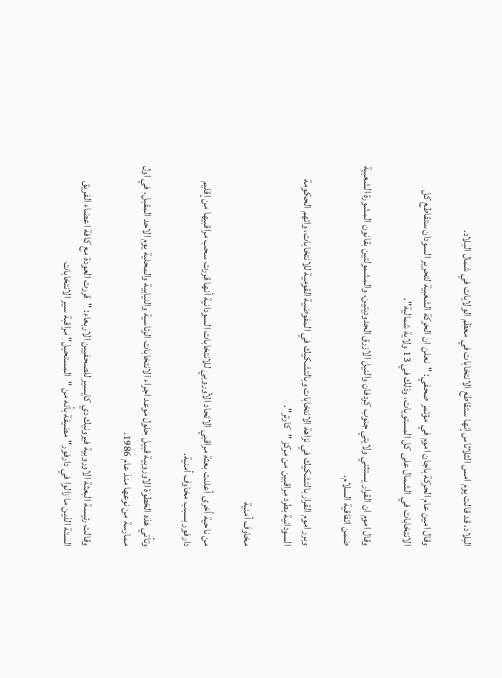البلاد، قد قالت يوم امس الثلاثاس إنها ستقاطع الانتخابات في معظم الولايات في شمال البلاد.

وقال امين عام الحركة باجان اموم في مؤتمر صحفي: "نعلن ان الحركة الشعبية لتحرير السودان ستقاطع كل الانتخابات في الشمال على كل المستويات، وذلك في 13 ولاية شمالية".

وقال اموم ان القرار يستثني ولايتي جنوب كردفان والنيل الازرق الحدوديتين، والمشمولتين بقانون المشورة الشعبية ضمن اتفاقية السلام.

وبرر اموم القرار بالتشكيك في نزاهة الانتخابات وبالتشكيك في المفوضية القومية للانتخابات، واتهم الحكومة السودانية بطرد مراقبين من مركز "كارتر".

مخاوف أمنية

من ناحية أخرى أعلنت بعثة مراقبي الاتحاد الأوروبي للانتخابات السودانية أنها قررت سحب مراقبيها من إقليم دارفور بسبب مخاوف أمنية.

وتأتي هذه الخطوة الاوروبية قبيل حلول موعد اجراء الانتخابات الرئاسية والنيابية والمحلية يوم الاحد المقبل، في اول ممارسة من نوعها منذ عام 1986.

وقالت رئيسة البعثة الاوروبية فيرونيك دي كايسير للصحفيين الاربعاء: "قررت العودة مع كافة اعضاء الفريق الستة الذين ما زالوا في دارفور" مضيفة بأنه من "المستحيل" مراقبة سير الانتخابات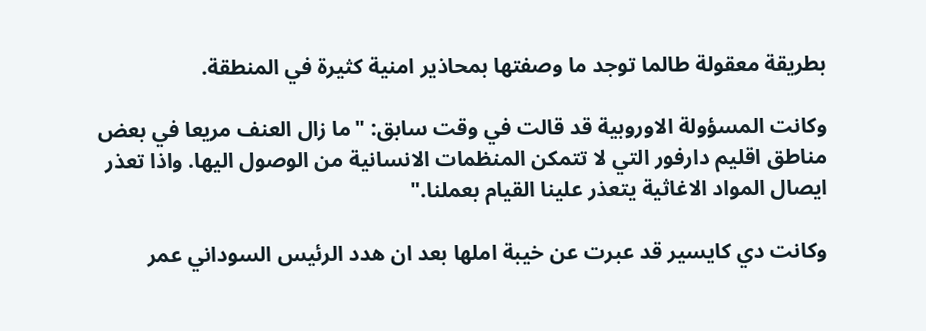بطريقة معقولة طالما توجد ما وصفتها بمحاذير امنية كثيرة في المنطقة.

وكانت المسؤولة الاوروبية قد قالت في وقت سابق: "ما زال العنف مريعا في بعض مناطق اقليم دارفور التي لا تتمكن المنظمات الانسانية من الوصول اليها. واذا تعذر ايصال المواد الاغاثية يتعذر علينا القيام بعملنا."

وكانت دي كايسير قد عبرت عن خيبة املها بعد ان هدد الرئيس السوداني عمر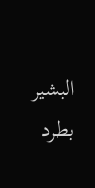البشير بطرد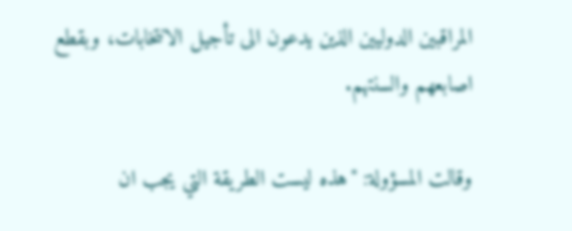المراقبين الدوليين الذين يدعون الى تأجيل الانتخابات، وبقطع اصابعهم والسنتهم.

وقالت المسؤولة: "هذه ليست الطريقة التي يجب ان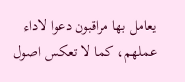يعامل بها مراقبون دعوا لاداء عملهم، كما لا تعكس اصول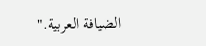الضيافة العربية."